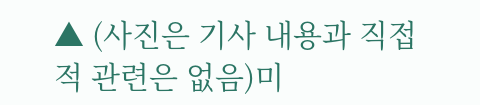▲ (사진은 기사 내용과 직접적 관련은 없음)미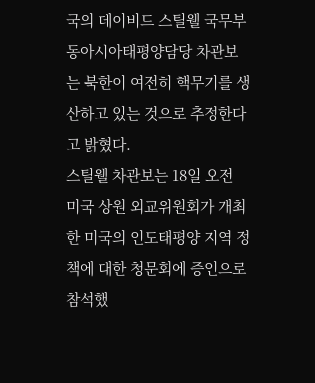국의 데이비드 스틸웰 국무부 동아시아태평양담당 차관보는 북한이 여전히 핵무기를 생산하고 있는 것으로 추정한다고 밝혔다.
스틸웰 차관보는 18일 오전 미국 상원 외교위원회가 개최한 미국의 인도태평양 지역 정책에 대한 청문회에 증인으로 참석했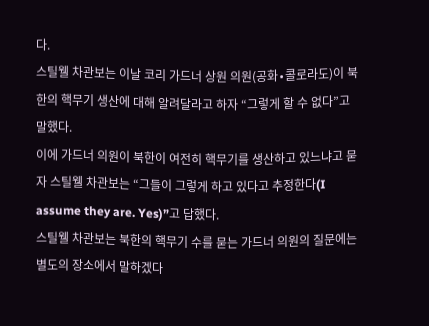다.
스틸웰 차관보는 이날 코리 가드너 상원 의원(공화∙콜로라도)이 북한의 핵무기 생산에 대해 알려달라고 하자 “그렇게 할 수 없다”고 말했다.
이에 가드너 의원이 북한이 여전히 핵무기를 생산하고 있느냐고 묻자 스틸웰 차관보는 “그들이 그렇게 하고 있다고 추정한다(I assume they are. Yes)”고 답했다.
스틸웰 차관보는 북한의 핵무기 수를 묻는 가드너 의원의 질문에는 별도의 장소에서 말하겠다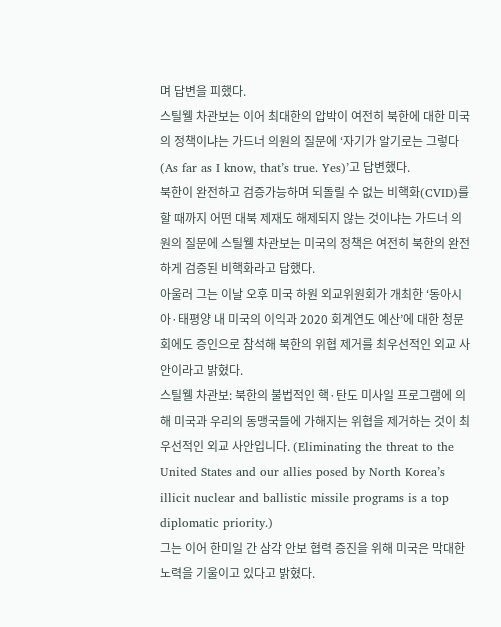며 답변을 피했다.
스틸웰 차관보는 이어 최대한의 압박이 여전히 북한에 대한 미국의 정책이냐는 가드너 의원의 질문에 ‘자기가 알기로는 그렇다(As far as I know, that’s true. Yes)’고 답변했다.
북한이 완전하고 검증가능하며 되돌릴 수 없는 비핵화(CVID)를 할 때까지 어떤 대북 제재도 해제되지 않는 것이냐는 가드너 의원의 질문에 스틸웰 차관보는 미국의 정책은 여전히 북한의 완전하게 검증된 비핵화라고 답했다.
아울러 그는 이날 오후 미국 하원 외교위원회가 개최한 ‘동아시아·태평양 내 미국의 이익과 2020 회계연도 예산’에 대한 청문회에도 증인으로 참석해 북한의 위협 제거를 최우선적인 외교 사안이라고 밝혔다.
스틸웰 차관보: 북한의 불법적인 핵·탄도 미사일 프로그램에 의해 미국과 우리의 동맹국들에 가해지는 위협을 제거하는 것이 최우선적인 외교 사안입니다. (Eliminating the threat to the United States and our allies posed by North Korea’s illicit nuclear and ballistic missile programs is a top diplomatic priority.)
그는 이어 한미일 간 삼각 안보 협력 증진을 위해 미국은 막대한 노력을 기울이고 있다고 밝혔다.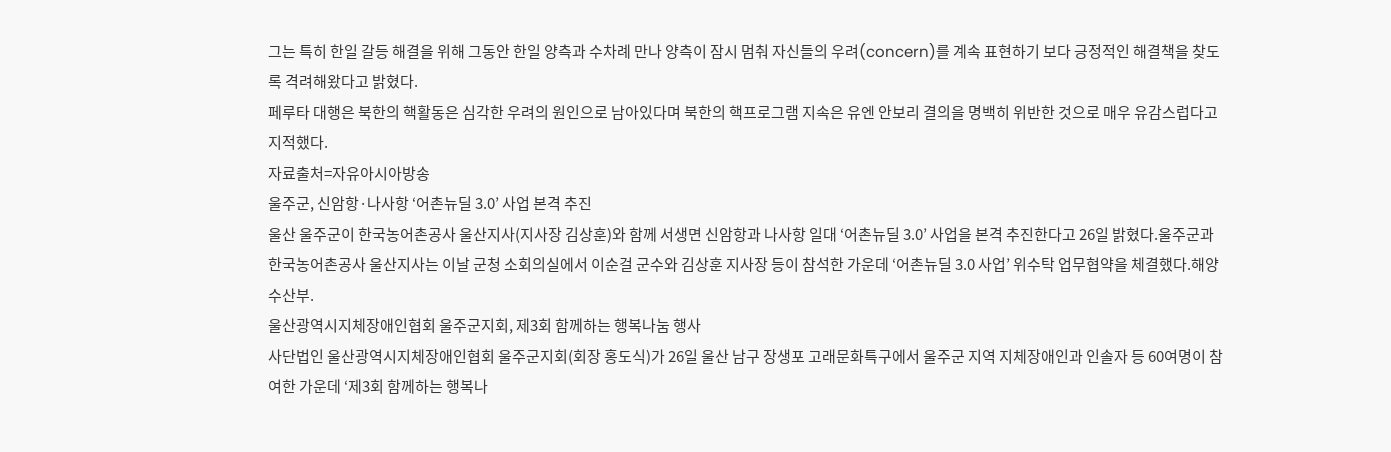그는 특히 한일 갈등 해결을 위해 그동안 한일 양측과 수차례 만나 양측이 잠시 멈춰 자신들의 우려(concern)를 계속 표현하기 보다 긍정적인 해결책을 찾도록 격려해왔다고 밝혔다.
페루타 대행은 북한의 핵활동은 심각한 우려의 원인으로 남아있다며 북한의 핵프로그램 지속은 유엔 안보리 결의을 명백히 위반한 것으로 매우 유감스럽다고 지적했다.
자료출처=자유아시아방송
울주군, 신암항·나사항 ‘어촌뉴딜 3.0’ 사업 본격 추진
울산 울주군이 한국농어촌공사 울산지사(지사장 김상훈)와 함께 서생면 신암항과 나사항 일대 ‘어촌뉴딜 3.0’ 사업을 본격 추진한다고 26일 밝혔다.울주군과 한국농어촌공사 울산지사는 이날 군청 소회의실에서 이순걸 군수와 김상훈 지사장 등이 참석한 가운데 ‘어촌뉴딜 3.0 사업’ 위수탁 업무협약을 체결했다.해양수산부.
울산광역시지체장애인협회 울주군지회, 제3회 함께하는 행복나눔 행사
사단법인 울산광역시지체장애인협회 울주군지회(회장 홍도식)가 26일 울산 남구 장생포 고래문화특구에서 울주군 지역 지체장애인과 인솔자 등 60여명이 참여한 가운데 ‘제3회 함께하는 행복나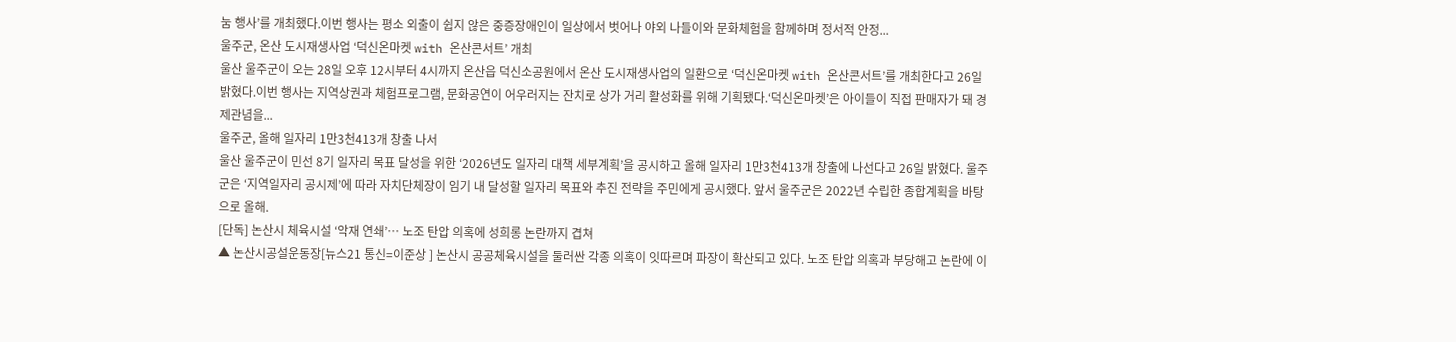눔 행사’를 개최했다.이번 행사는 평소 외출이 쉽지 않은 중증장애인이 일상에서 벗어나 야외 나들이와 문화체험을 함께하며 정서적 안정...
울주군, 온산 도시재생사업 ‘덕신온마켓 with 온산콘서트’ 개최
울산 울주군이 오는 28일 오후 12시부터 4시까지 온산읍 덕신소공원에서 온산 도시재생사업의 일환으로 ‘덕신온마켓 with 온산콘서트’를 개최한다고 26일 밝혔다.이번 행사는 지역상권과 체험프로그램, 문화공연이 어우러지는 잔치로 상가 거리 활성화를 위해 기획됐다.‘덕신온마켓’은 아이들이 직접 판매자가 돼 경제관념을...
울주군, 올해 일자리 1만3천413개 창출 나서
울산 울주군이 민선 8기 일자리 목표 달성을 위한 ‘2026년도 일자리 대책 세부계획’을 공시하고 올해 일자리 1만3천413개 창출에 나선다고 26일 밝혔다. 울주군은 ‘지역일자리 공시제’에 따라 자치단체장이 임기 내 달성할 일자리 목표와 추진 전략을 주민에게 공시했다. 앞서 울주군은 2022년 수립한 종합계획을 바탕으로 올해.
[단독] 논산시 체육시설 ‘악재 연쇄’… 노조 탄압 의혹에 성희롱 논란까지 겹쳐
▲ 논산시공설운동장[뉴스21 통신=이준상 ] 논산시 공공체육시설을 둘러싼 각종 의혹이 잇따르며 파장이 확산되고 있다. 노조 탄압 의혹과 부당해고 논란에 이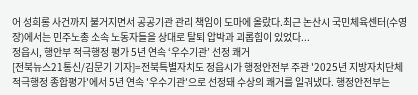어 성희롱 사건까지 불거지면서 공공기관 관리 책임이 도마에 올랐다.최근 논산시 국민체육센터(수영장)에서는 민주노총 소속 노동자들을 상대로 탈퇴 압박과 괴롭힘이 있었다...
정읍시, 행안부 적극행정 평가 5년 연속 ‘우수기관’ 선정 쾌거
[전북뉴스21통신/김문기 기자]=전북특별자치도 정읍시가 행정안전부 주관 '2025년 지방자치단체 적극행정 종합평가'에서 5년 연속 '우수기관'으로 선정돼 수상의 쾌거를 일궈냈다. 행정안전부는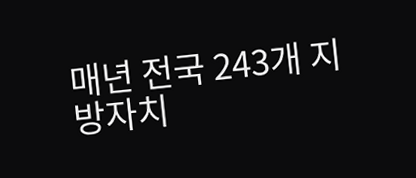매년 전국 243개 지방자치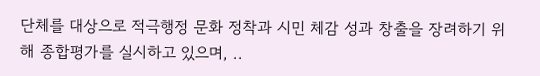단체를 대상으로 적극행정 문화 정착과 시민 체감 성과 창출을 장려하기 위해 종합평가를 실시하고 있으며, ..